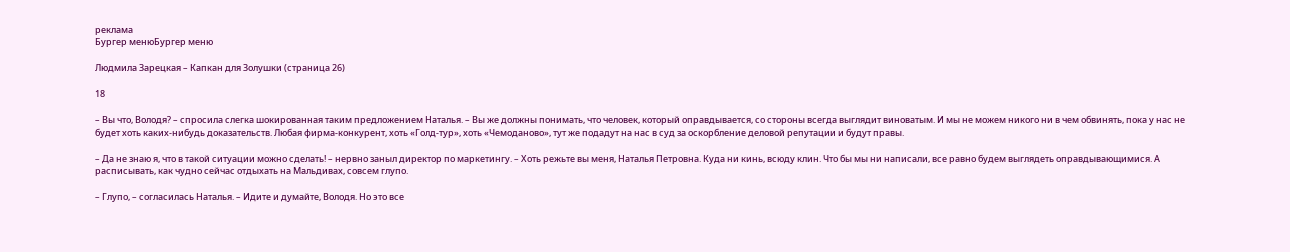реклама
Бургер менюБургер меню

Людмила Зарецкая – Капкан для Золушки (страница 26)

18

– Вы что, Володя? – спросила слегка шокированная таким предложением Наталья. – Вы же должны понимать, что человек, который оправдывается, со стороны всегда выглядит виноватым. И мы не можем никого ни в чем обвинять, пока у нас не будет хоть каких-нибудь доказательств. Любая фирма-конкурент, хоть «Голд-тур», хоть «Чемоданово», тут же подадут на нас в суд за оскорбление деловой репутации и будут правы.

– Да не знаю я, что в такой ситуации можно сделать! – нервно заныл директор по маркетингу. – Хоть режьте вы меня, Наталья Петровна. Куда ни кинь, всюду клин. Что бы мы ни написали, все равно будем выглядеть оправдывающимися. А расписывать, как чудно сейчас отдыхать на Мальдивах, совсем глупо.

– Глупо, – согласилась Наталья. – Идите и думайте, Володя. Но это все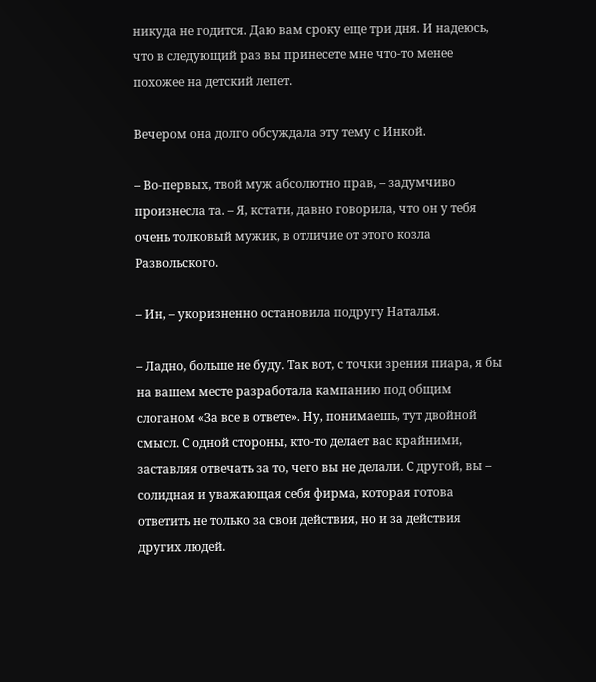никуда не годится. Даю вам сроку еще три дня. И надеюсь, что в следующий раз вы принесете мне что-то менее похожее на детский лепет.

Вечером она долго обсуждала эту тему с Инкой.

– Во-первых, твой муж абсолютно прав, – задумчиво произнесла та. – Я, кстати, давно говорила, что он у тебя очень толковый мужик, в отличие от этого козла Развольского.

– Ин, – укоризненно остановила подругу Наталья.

– Ладно, больше не буду. Так вот, с точки зрения пиара, я бы на вашем месте разработала кампанию под общим слоганом «За все в ответе». Ну, понимаешь, тут двойной смысл. С одной стороны, кто-то делает вас крайними, заставляя отвечать за то, чего вы не делали. С другой, вы – солидная и уважающая себя фирма, которая готова ответить не только за свои действия, но и за действия других людей.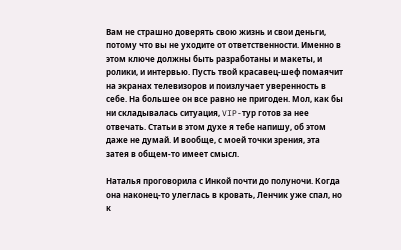Вам не страшно доверять свою жизнь и свои деньги, потому что вы не уходите от ответственности. Именно в этом ключе должны быть разработаны и макеты, и ролики, и интервью. Пусть твой красавец-шеф помаячит на экранах телевизоров и поизлучает уверенность в себе. На большее он все равно не пригоден. Мол, как бы ни складывалась ситуация, VIP-тур готов за нее отвечать. Статьи в этом духе я тебе напишу, об этом даже не думай. И вообще, с моей точки зрения, эта затея в общем-то имеет смысл.

Наталья проговорила с Инкой почти до полуночи. Когда она наконец-то улеглась в кровать, Ленчик уже спал, но к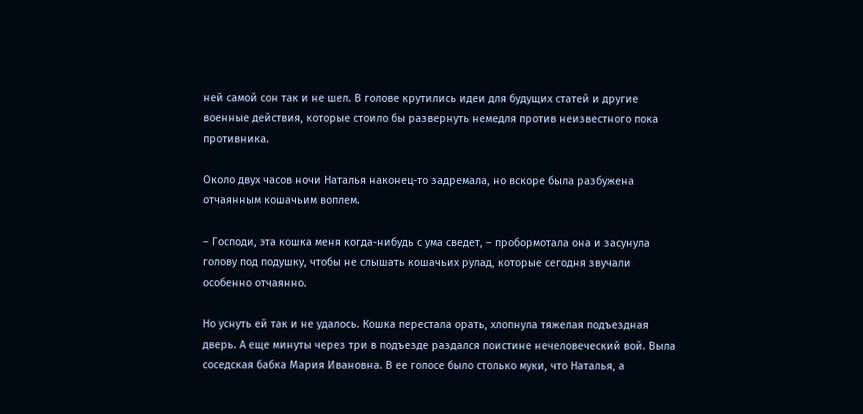ней самой сон так и не шел. В голове крутились идеи для будущих статей и другие военные действия, которые стоило бы развернуть немедля против неизвестного пока противника.

Около двух часов ночи Наталья наконец-то задремала, но вскоре была разбужена отчаянным кошачьим воплем.

– Господи, эта кошка меня когда-нибудь с ума сведет, – пробормотала она и засунула голову под подушку, чтобы не слышать кошачьих рулад, которые сегодня звучали особенно отчаянно.

Но уснуть ей так и не удалось. Кошка перестала орать, хлопнула тяжелая подъездная дверь. А еще минуты через три в подъезде раздался поистине нечеловеческий вой. Выла соседская бабка Мария Ивановна. В ее голосе было столько муки, что Наталья, а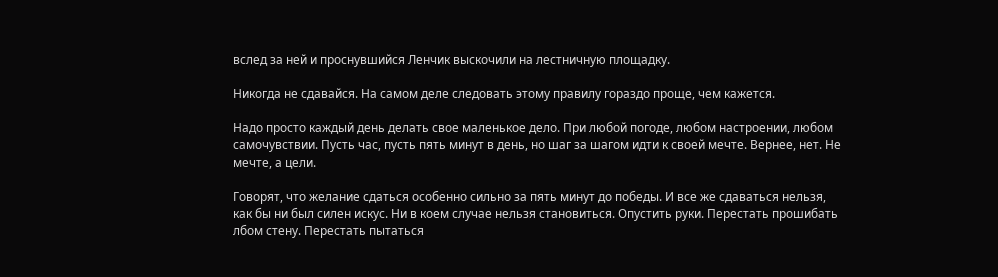вслед за ней и проснувшийся Ленчик выскочили на лестничную площадку.

Никогда не сдавайся. На самом деле следовать этому правилу гораздо проще, чем кажется.

Надо просто каждый день делать свое маленькое дело. При любой погоде, любом настроении, любом самочувствии. Пусть час, пусть пять минут в день, но шаг за шагом идти к своей мечте. Вернее, нет. Не мечте, а цели.

Говорят, что желание сдаться особенно сильно за пять минут до победы. И все же сдаваться нельзя, как бы ни был силен искус. Ни в коем случае нельзя становиться. Опустить руки. Перестать прошибать лбом стену. Перестать пытаться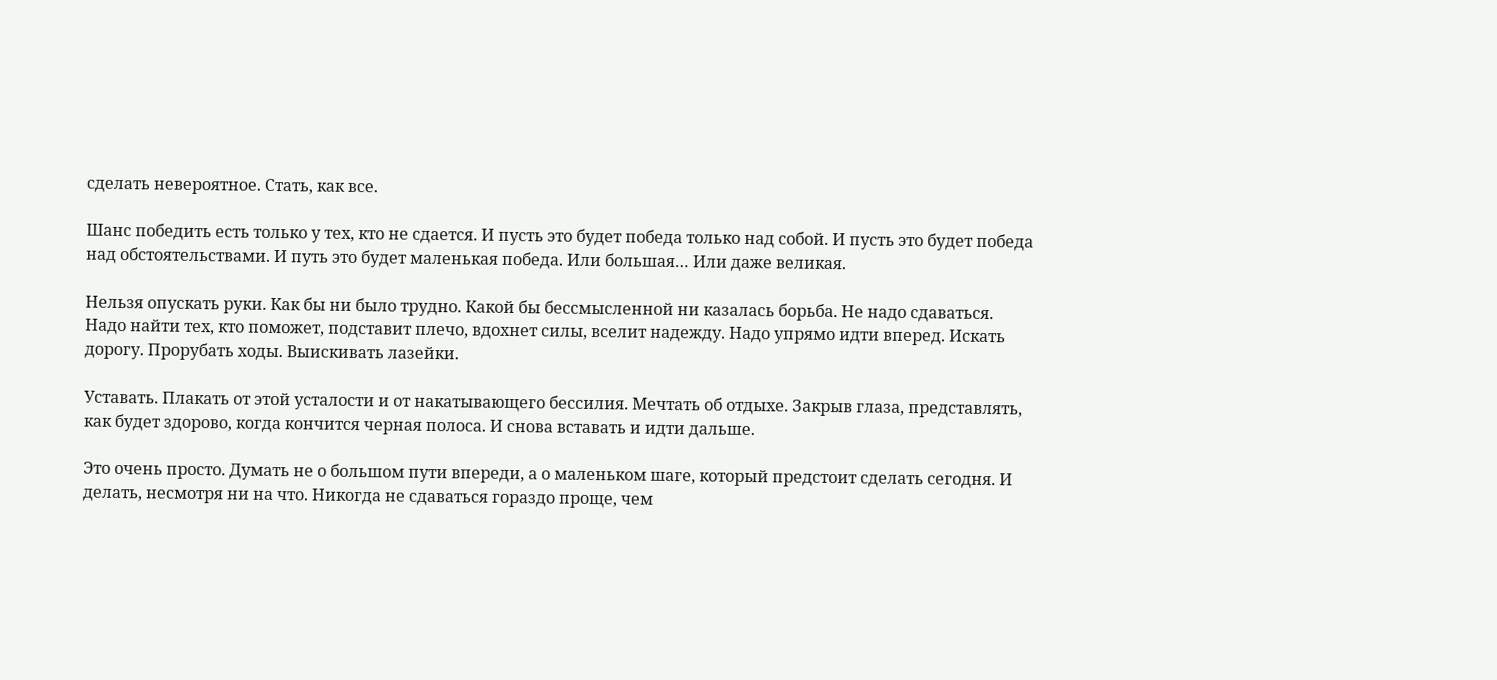сделать невероятное. Стать, как все.

Шанс победить есть только у тех, кто не сдается. И пусть это будет победа только над собой. И пусть это будет победа над обстоятельствами. И путь это будет маленькая победа. Или большая… Или даже великая.

Нельзя опускать руки. Как бы ни было трудно. Какой бы бессмысленной ни казалась борьба. Не надо сдаваться. Надо найти тех, кто поможет, подставит плечо, вдохнет силы, вселит надежду. Надо упрямо идти вперед. Искать дорогу. Прорубать ходы. Выискивать лазейки.

Уставать. Плакать от этой усталости и от накатывающего бессилия. Мечтать об отдыхе. Закрыв глаза, представлять, как будет здорово, когда кончится черная полоса. И снова вставать и идти дальше.

Это очень просто. Думать не о большом пути впереди, а о маленьком шаге, который предстоит сделать сегодня. И делать, несмотря ни на что. Никогда не сдаваться гораздо проще, чем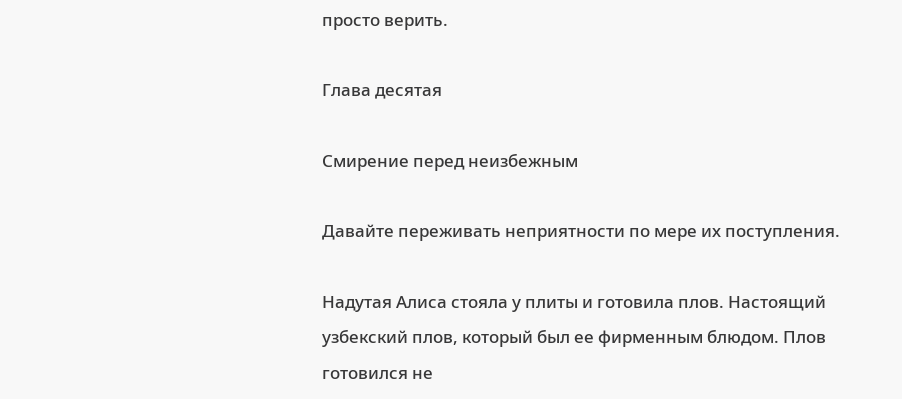просто верить.

Глава десятая

Смирение перед неизбежным

Давайте переживать неприятности по мере их поступления.

Надутая Алиса стояла у плиты и готовила плов. Настоящий узбекский плов, который был ее фирменным блюдом. Плов готовился не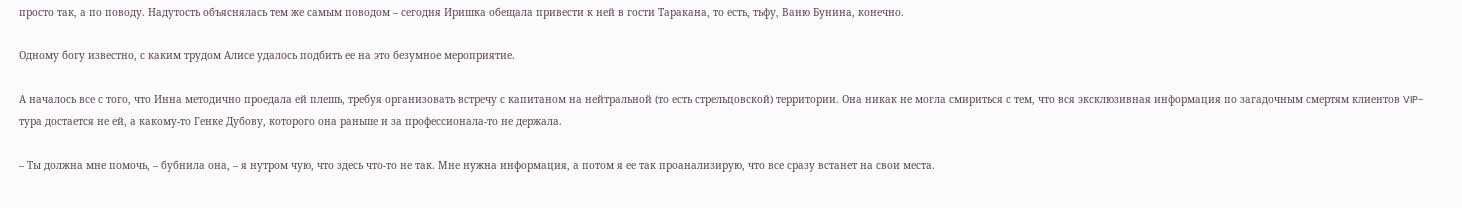просто так, а по поводу. Надутость объяснялась тем же самым поводом – сегодня Иришка обещала привести к ней в гости Таракана, то есть, тьфу, Ваню Бунина, конечно.

Одному богу известно, с каким трудом Алисе удалось подбить ее на это безумное мероприятие.

А началось все с того, что Инна методично проедала ей плешь, требуя организовать встречу с капитаном на нейтральной (то есть стрельцовской) территории. Она никак не могла смириться с тем, что вся эксклюзивная информация по загадочным смертям клиентов VIP-тура достается не ей, а какому-то Генке Дубову, которого она раньше и за профессионала-то не держала.

– Ты должна мне помочь, – бубнила она, – я нутром чую, что здесь что-то не так. Мне нужна информация, а потом я ее так проанализирую, что все сразу встанет на свои места.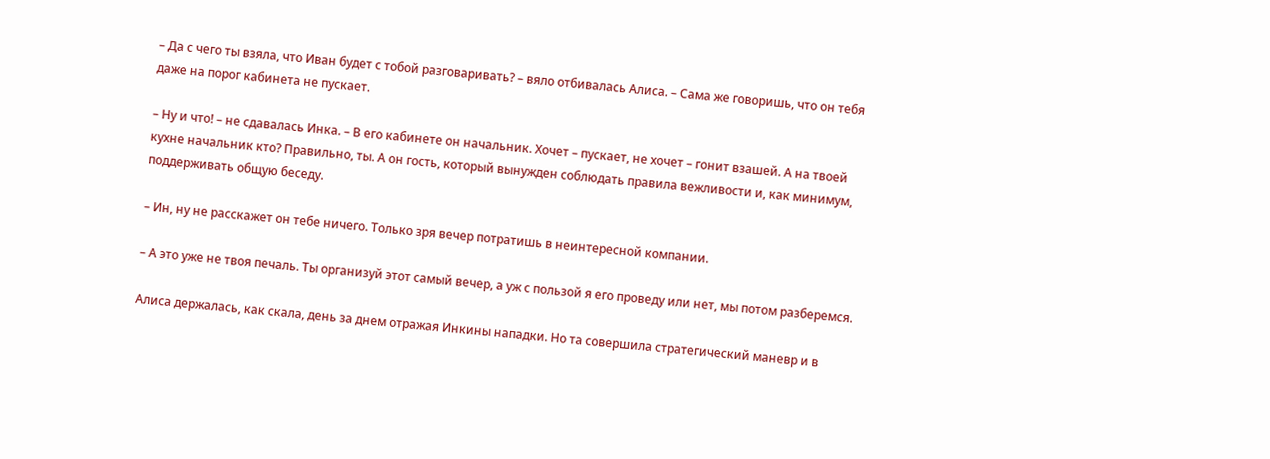– Да с чего ты взяла, что Иван будет с тобой разговаривать? – вяло отбивалась Алиса. – Сама же говоришь, что он тебя даже на порог кабинета не пускает.

– Ну и что! – не сдавалась Инка. – В его кабинете он начальник. Хочет – пускает, не хочет – гонит взашей. А на твоей кухне начальник кто? Правильно, ты. А он гость, который вынужден соблюдать правила вежливости и, как минимум, поддерживать общую беседу.

– Ин, ну не расскажет он тебе ничего. Только зря вечер потратишь в неинтересной компании.

– А это уже не твоя печаль. Ты организуй этот самый вечер, а уж с пользой я его проведу или нет, мы потом разберемся.

Алиса держалась, как скала, день за днем отражая Инкины нападки. Но та совершила стратегический маневр и в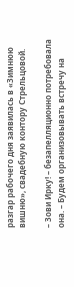разгар рабочего дня заявилась в «Зимнюю вишню», свадебную контору Стрельцовой.

– Зови Ирку! – безапелляционно потребовала она. – Будем организовывать встречу на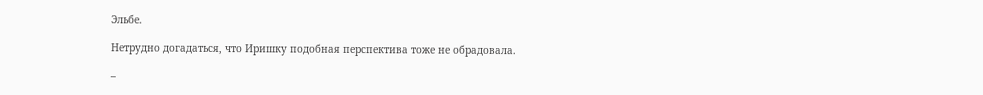Эльбе.

Нетрудно догадаться, что Иришку подобная перспектива тоже не обрадовала.

–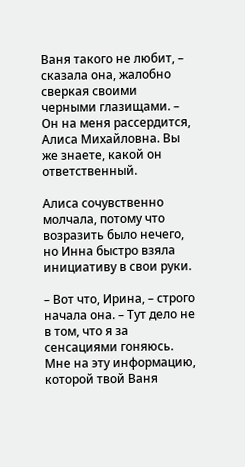Ваня такого не любит, – сказала она, жалобно сверкая своими черными глазищами. – Он на меня рассердится, Алиса Михайловна. Вы же знаете, какой он ответственный.

Алиса сочувственно молчала, потому что возразить было нечего, но Инна быстро взяла инициативу в свои руки.

– Вот что, Ирина, – строго начала она. – Тут дело не в том, что я за сенсациями гоняюсь. Мне на эту информацию, которой твой Ваня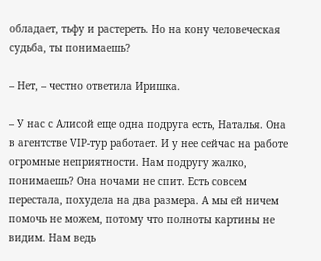обладает, тьфу и растереть. Но на кону человеческая судьба, ты понимаешь?

– Нет, – честно ответила Иришка.

– У нас с Алисой еще одна подруга есть, Наталья. Она в агентстве VIP-тур работает. И у нее сейчас на работе огромные неприятности. Нам подругу жалко, понимаешь? Она ночами не спит. Есть совсем перестала, похудела на два размера. А мы ей ничем помочь не можем, потому что полноты картины не видим. Нам ведь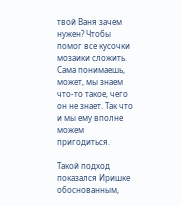твой Ваня зачем нужен? Чтобы помог все кусочки мозаики сложить. Сама понимаешь, может, мы знаем что-то такое, чего он не знает. Так что и мы ему вполне можем пригодиться.

Такой подход показался Иришке обоснованным,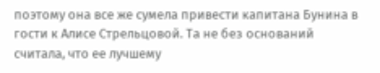поэтому она все же сумела привести капитана Бунина в гости к Алисе Стрельцовой. Та не без оснований считала, что ее лучшему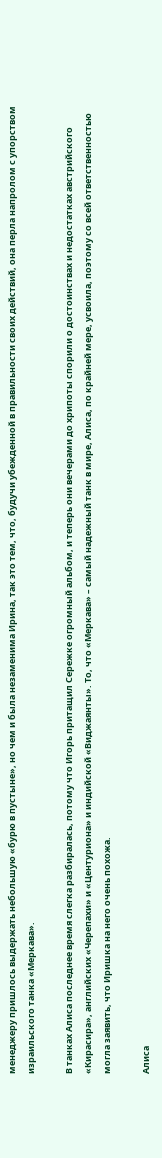менеджеру пришлось выдержать небольшую «бурю в пустыне», но чем и была незаменима Ирина, так это тем, что, будучи убежденной в правильности своих действий, она перла напролом с упорством израильского танка «Меркава».

В танках Алиса последнее время слегка разбиралась, потому что Игорь притащил Сережке огромный альбом, и теперь они вечерами до хрипоты спорили о достоинствах и недостатках австрийского «Кирасира», английских «Черепахи» и «Центуриона» и индийской «Виджаянты». То, что «Меркава» – самый надежный танк в мире, Алиса, по крайней мере, усвоила, поэтому со всей ответственностью могла заявить, что Иришка на него очень похожа.

Алиса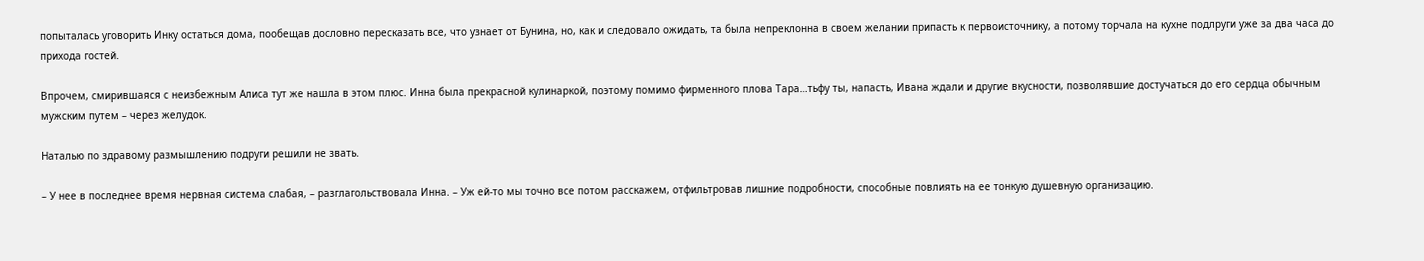попыталась уговорить Инку остаться дома, пообещав дословно пересказать все, что узнает от Бунина, но, как и следовало ожидать, та была непреклонна в своем желании припасть к первоисточнику, а потому торчала на кухне подлруги уже за два часа до прихода гостей.

Впрочем, смирившаяся с неизбежным Алиса тут же нашла в этом плюс. Инна была прекрасной кулинаркой, поэтому помимо фирменного плова Тара…тьфу ты, напасть, Ивана ждали и другие вкусности, позволявшие достучаться до его сердца обычным мужским путем – через желудок.

Наталью по здравому размышлению подруги решили не звать.

– У нее в последнее время нервная система слабая, – разглагольствовала Инна. – Уж ей-то мы точно все потом расскажем, отфильтровав лишние подробности, способные повлиять на ее тонкую душевную организацию.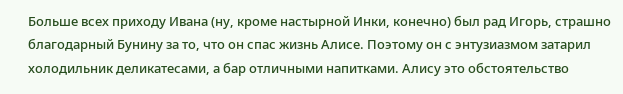Больше всех приходу Ивана (ну, кроме настырной Инки, конечно) был рад Игорь, страшно благодарный Бунину за то, что он спас жизнь Алисе. Поэтому он с энтузиазмом затарил холодильник деликатесами, а бар отличными напитками. Алису это обстоятельство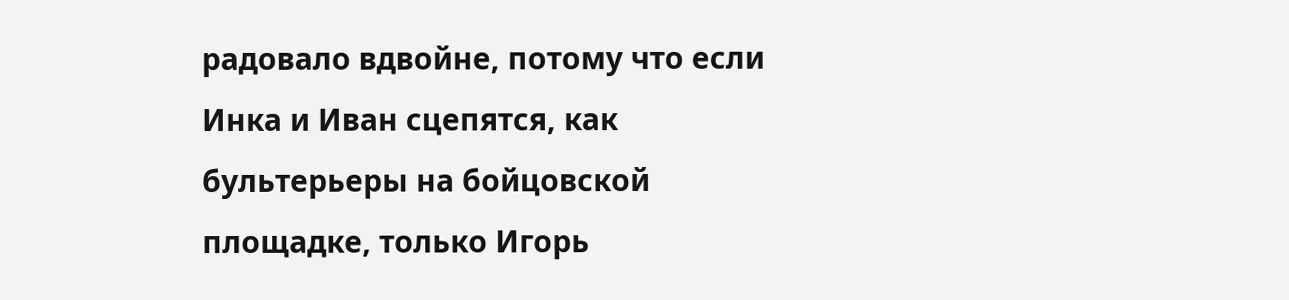радовало вдвойне, потому что если Инка и Иван сцепятся, как бультерьеры на бойцовской площадке, только Игорь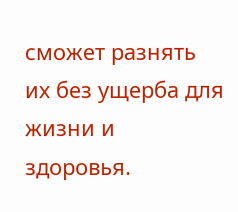сможет разнять их без ущерба для жизни и здоровья.